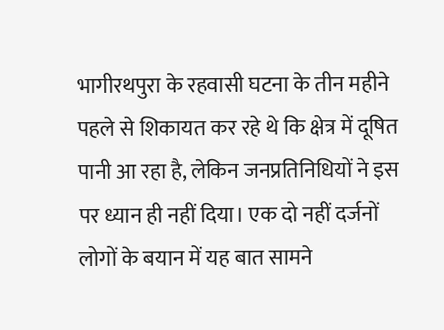भागीरथपुरा के रहवासी घटना के तीन महीने पहले से शिकायत कर रहे थे कि क्षेत्र में दूषित पानी आ रहा है, लेकिन जनप्रतिनिधियों ने इस पर ध्यान ही नहीं दिया। एक दो नहीं दर्जनों लोगों के बयान में यह बात सामने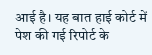आई है। यह बात हाई कोर्ट में पेश की गई रिपोर्ट के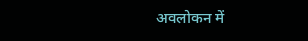अवलोकन में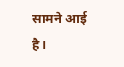सामने आई है।